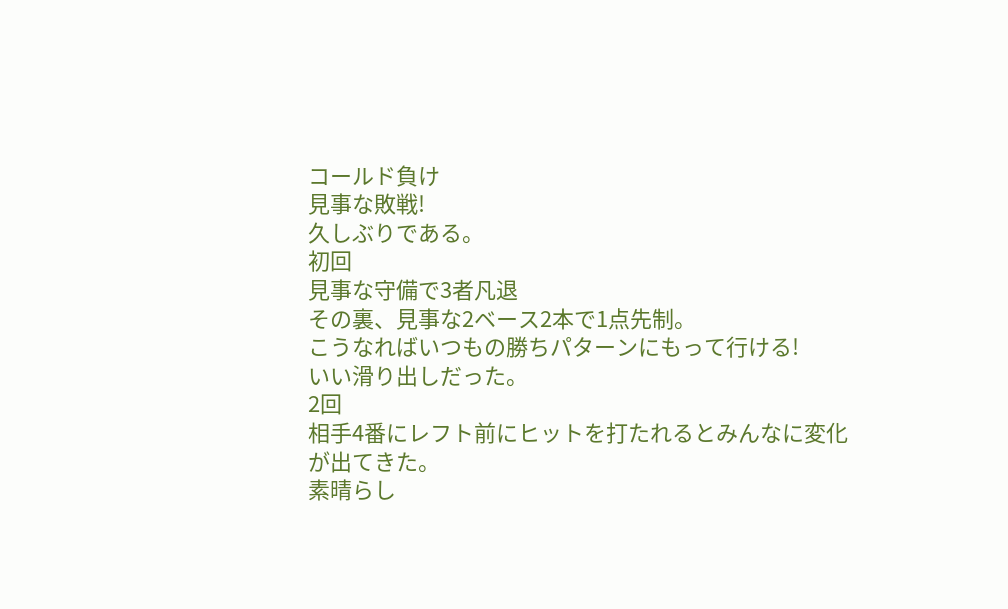コールド負け
見事な敗戦!
久しぶりである。
初回
見事な守備で3者凡退
その裏、見事な2ベース2本で1点先制。
こうなればいつもの勝ちパターンにもって行ける!
いい滑り出しだった。
2回
相手4番にレフト前にヒットを打たれるとみんなに変化が出てきた。
素晴らし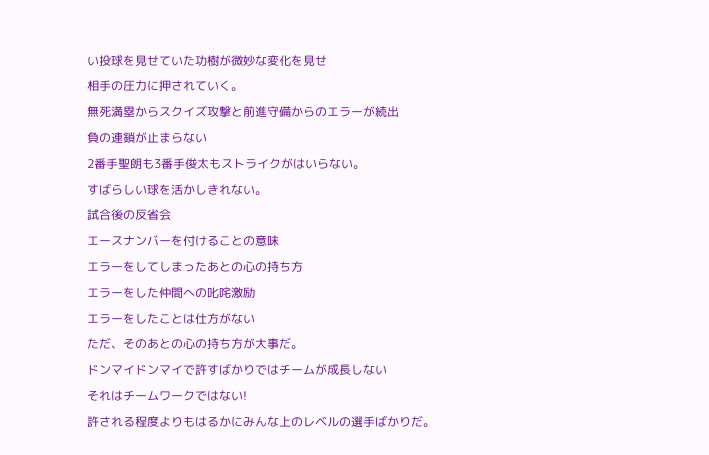い投球を見せていた功樹が微妙な変化を見せ
相手の圧力に押されていく。
無死満塁からスクイズ攻撃と前進守備からのエラーが続出
負の連鎖が止まらない
2番手聖朗も3番手俊太もストライクがはいらない。
すばらしい球を活かしきれない。
試合後の反省会
エースナンバーを付けることの意味
エラーをしてしまったあとの心の持ち方
エラーをした仲間への叱咤激励
エラーをしたことは仕方がない
ただ、そのあとの心の持ち方が大事だ。
ドンマイドンマイで許すばかりではチームが成長しない
それはチームワークではない!
許される程度よりもはるかにみんな上のレベルの選手ばかりだ。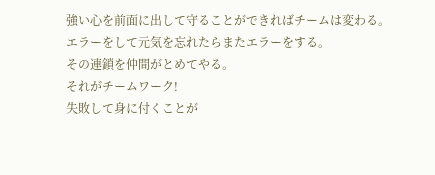強い心を前面に出して守ることができればチームは変わる。
エラーをして元気を忘れたらまたエラーをする。
その連鎖を仲間がとめてやる。
それがチームワーク!
失敗して身に付くことが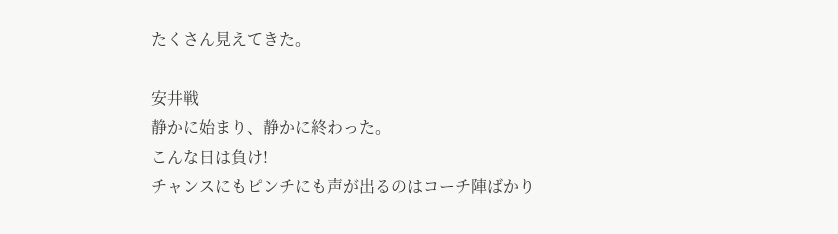たくさん見えてきた。

安井戦
静かに始まり、静かに終わった。
こんな日は負け!
チャンスにもピンチにも声が出るのはコーチ陣ばかり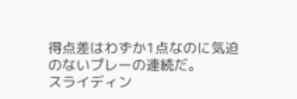得点差はわずか1点なのに気迫のないプレーの連続だ。
スライディン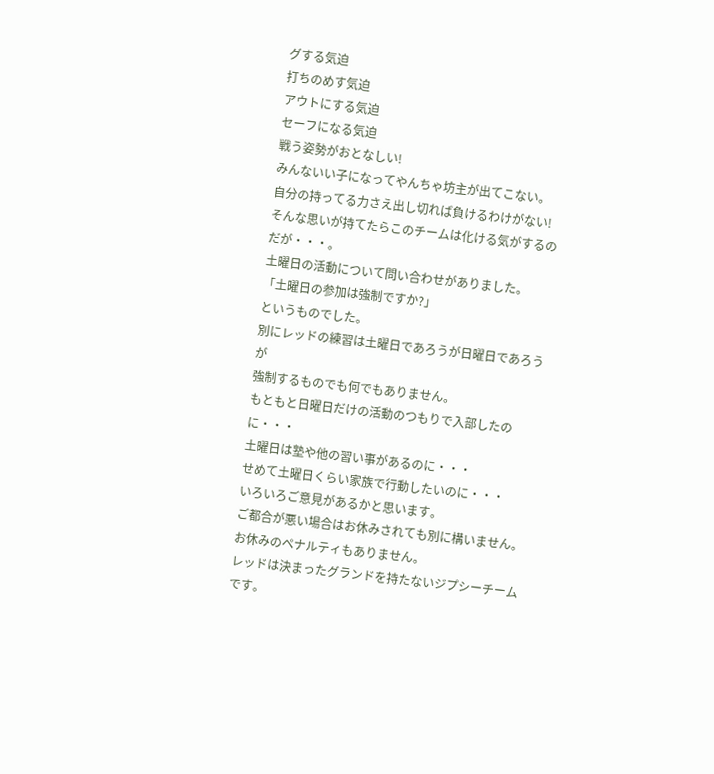グする気迫
打ちのめす気迫
アウトにする気迫
セーフになる気迫
戦う姿勢がおとなしい!
みんないい子になってやんちゃ坊主が出てこない。
自分の持ってる力さえ出し切れば負けるわけがない!
そんな思いが持てたらこのチームは化ける気がするのだが・・・。
土曜日の活動について問い合わせがありました。
「土曜日の参加は強制ですか?」
というものでした。
別にレッドの練習は土曜日であろうが日曜日であろうが
強制するものでも何でもありません。
もともと日曜日だけの活動のつもりで入部したのに・・・
土曜日は塾や他の習い事があるのに・・・
せめて土曜日くらい家族で行動したいのに・・・
いろいろご意見があるかと思います。
ご都合が悪い場合はお休みされても別に構いません。
お休みのペナルティもありません。
レッドは決まったグランドを持たないジプシーチームです。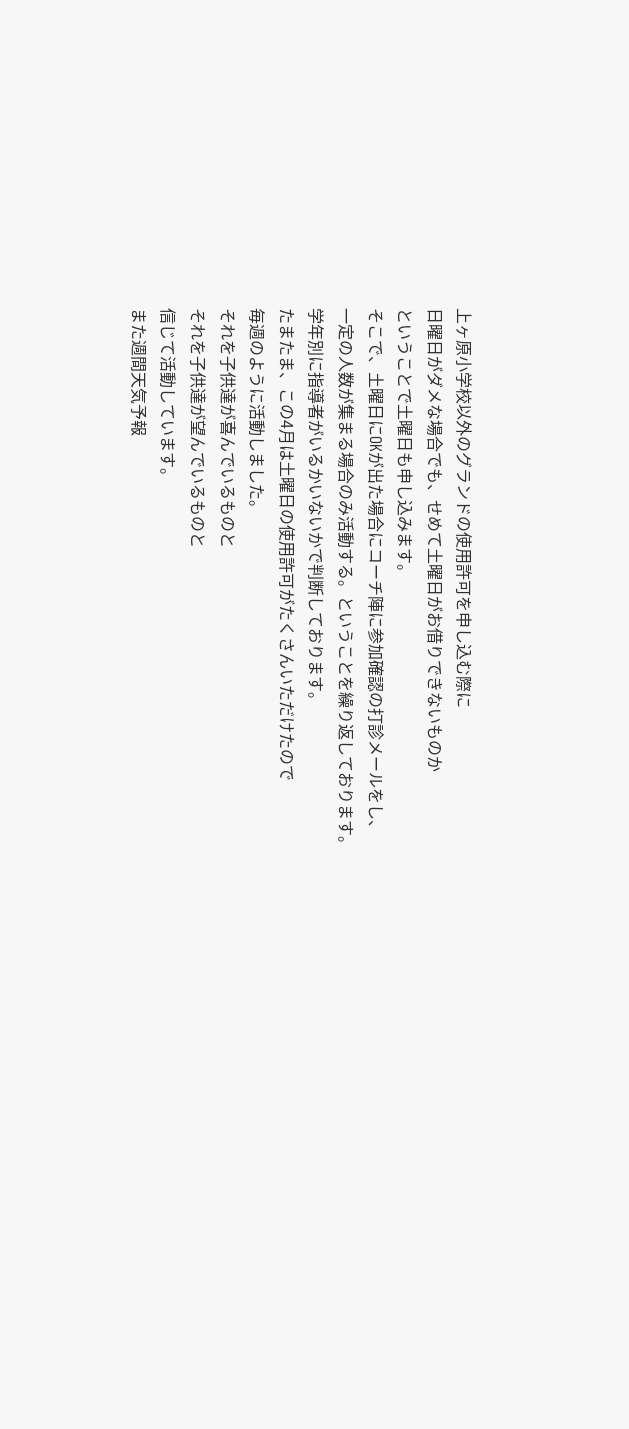上ヶ原小学校以外のグランドの使用許可を申し込む際に
日曜日がダメな場合でも、せめて土曜日がお借りできないものか
ということで土曜日も申し込みます。
そこで、土曜日にOKが出た場合にコーチ陣に参加確認の打診メールをし、
一定の人数が集まる場合のみ活動する。ということを繰り返しております。
学年別に指導者がいるかいないかで判断しております。
たまたま、この4月は土曜日の使用許可がたくさんいただけたので
毎週のように活動しました。
それを子供達が喜んでいるものと
それを子供達が望んでいるものと
信じて活動しています。
また週間天気予報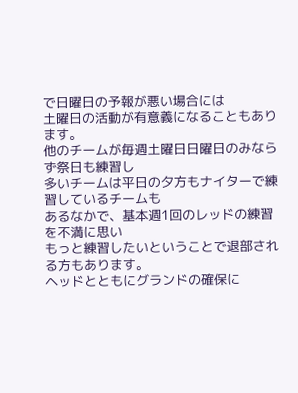で日曜日の予報が悪い場合には
土曜日の活動が有意義になることもあります。
他のチームが毎週土曜日日曜日のみならず祭日も練習し
多いチームは平日の夕方もナイターで練習しているチームも
あるなかで、基本週1回のレッドの練習を不満に思い
もっと練習したいということで退部される方もあります。
ヘッドとともにグランドの確保に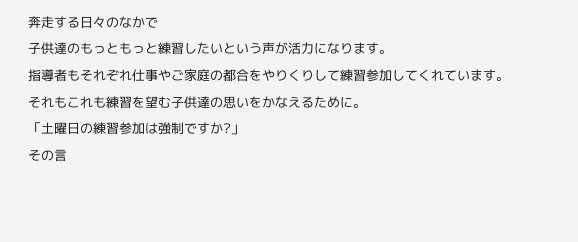奔走する日々のなかで
子供達のもっともっと練習したいという声が活力になります。
指導者もそれぞれ仕事やご家庭の都合をやりくりして練習参加してくれています。
それもこれも練習を望む子供達の思いをかなえるために。
「土曜日の練習参加は強制ですか?」
その言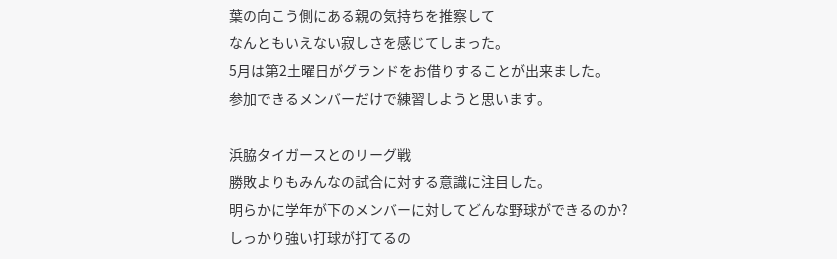葉の向こう側にある親の気持ちを推察して
なんともいえない寂しさを感じてしまった。
5月は第2土曜日がグランドをお借りすることが出来ました。
参加できるメンバーだけで練習しようと思います。

浜脇タイガースとのリーグ戦
勝敗よりもみんなの試合に対する意識に注目した。
明らかに学年が下のメンバーに対してどんな野球ができるのか?
しっかり強い打球が打てるの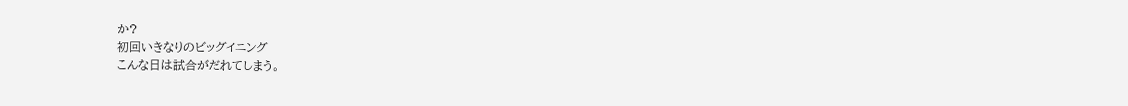か?
初回いきなりのビッグイニング
こんな日は試合がだれてしまう。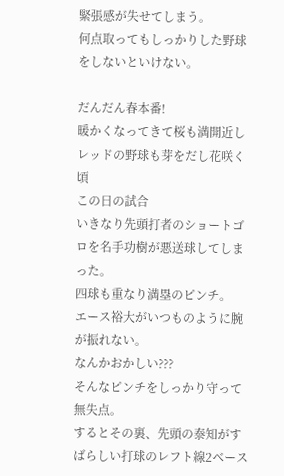緊張感が失せてしまう。
何点取ってもしっかりした野球をしないといけない。

だんだん春本番!
暖かくなってきて桜も満開近し
レッドの野球も芽をだし花咲く頃
この日の試合
いきなり先頭打者のショートゴロを名手功樹が悪送球してしまった。
四球も重なり満塁のピンチ。
エース裕大がいつものように腕が振れない。
なんかおかしい???
そんなピンチをしっかり守って無失点。
するとその裏、先頭の泰知がすばらしい打球のレフト線2ベース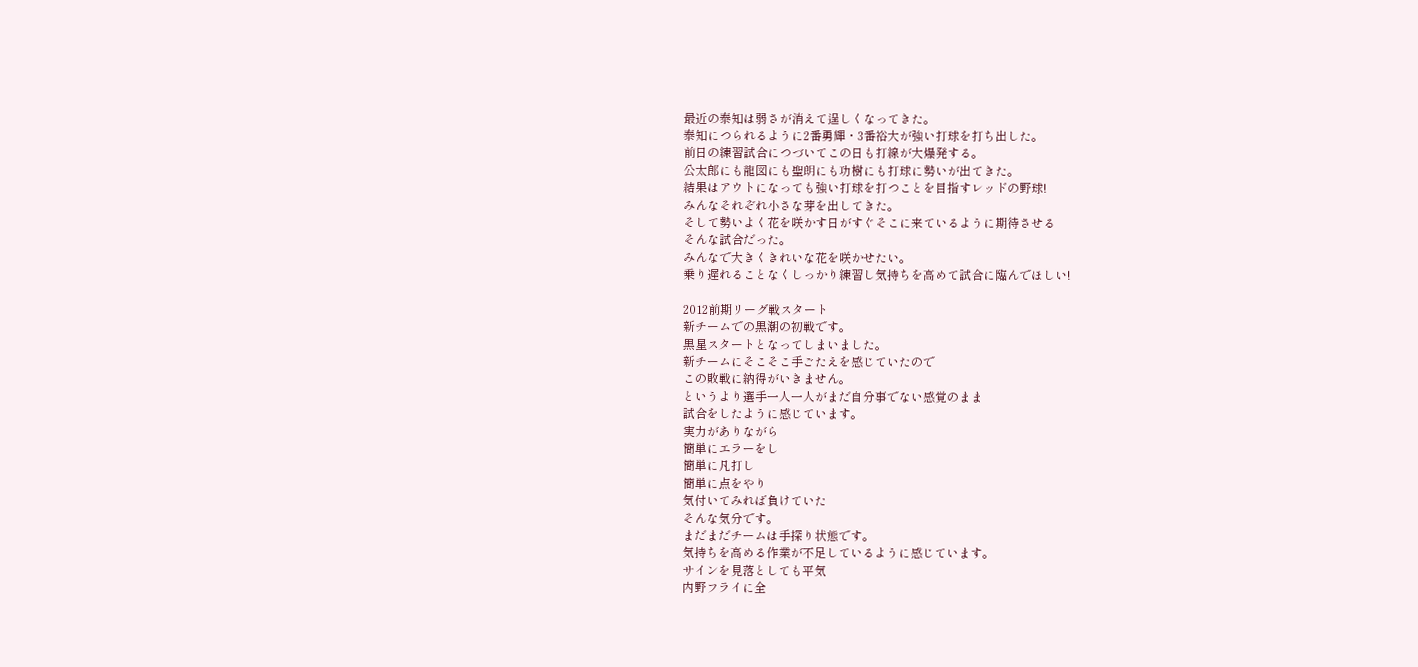最近の泰知は弱さが消えて逞しくなってきた。
泰知につられるように2番勇輝・3番裕大が強い打球を打ち出した。
前日の練習試合につづいてこの日も打線が大爆発する。
公太郎にも龍図にも聖朗にも功樹にも打球に勢いが出てきた。
結果はアウトになっても強い打球を打つことを目指すレッドの野球!
みんなそれぞれ小さな芽を出してきた。
そして勢いよく花を咲かす日がすぐそこに来ているように期待させる
そんな試合だった。
みんなで大きくきれいな花を咲かせたい。
乗り遅れることなくしっかり練習し気持ちを高めて試合に臨んでほしい!

2012前期リーグ戦スタート
新チームでの黒潮の初戦です。
黒星スタートとなってしまいました。
新チームにそこそこ手ごたえを感じていたので
この敗戦に納得がいきません。
というより選手一人一人がまだ自分事でない感覚のまま
試合をしたように感じています。
実力がありながら
簡単にエラーをし
簡単に凡打し
簡単に点をやり
気付いてみれば負けていた
そんな気分です。
まだまだチームは手探り状態です。
気持ちを高める作業が不足しているように感じています。
サインを見落としても平気
内野フライに全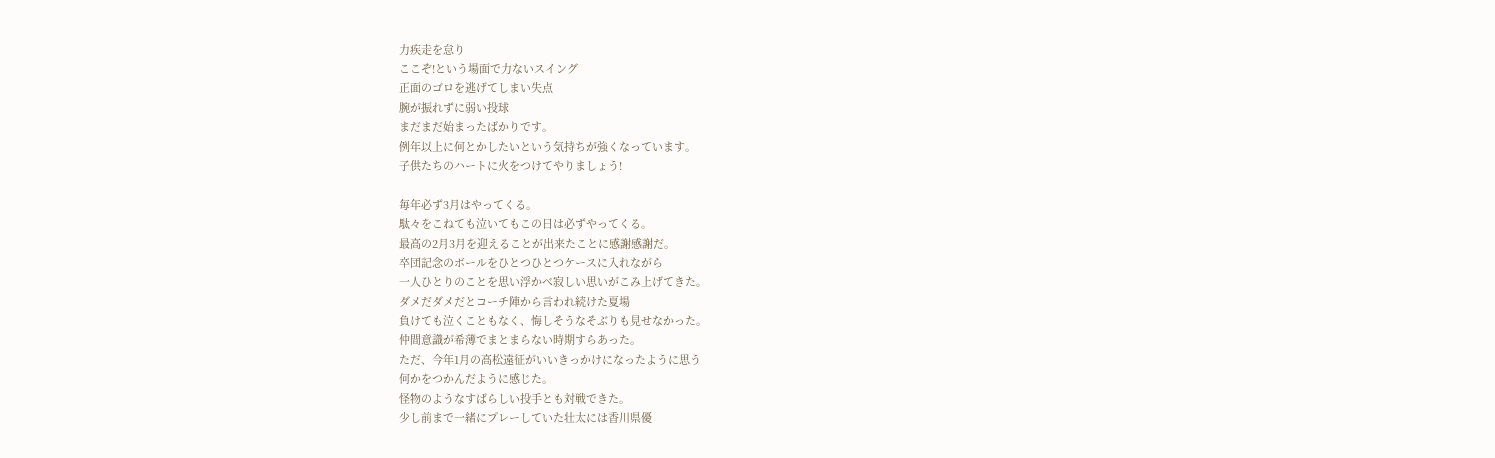力疾走を怠り
ここぞ!という場面で力ないスイング
正面のゴロを逃げてしまい失点
腕が振れずに弱い投球
まだまだ始まったばかりです。
例年以上に何とかしたいという気持ちが強くなっています。
子供たちのハートに火をつけてやりましょう!

毎年必ず3月はやってくる。
駄々をこねても泣いてもこの日は必ずやってくる。
最高の2月3月を迎えることが出来たことに感謝感謝だ。
卒団記念のボールをひとつひとつケースに入れながら
一人ひとりのことを思い浮かべ寂しい思いがこみ上げてきた。
ダメだダメだとコーチ陣から言われ続けた夏場
負けても泣くこともなく、悔しそうなそぶりも見せなかった。
仲間意識が希薄でまとまらない時期すらあった。
ただ、今年1月の高松遠征がいいきっかけになったように思う
何かをつかんだように感じた。
怪物のようなすばらしい投手とも対戦できた。
少し前まで一緒にプレーしていた壮太には香川県優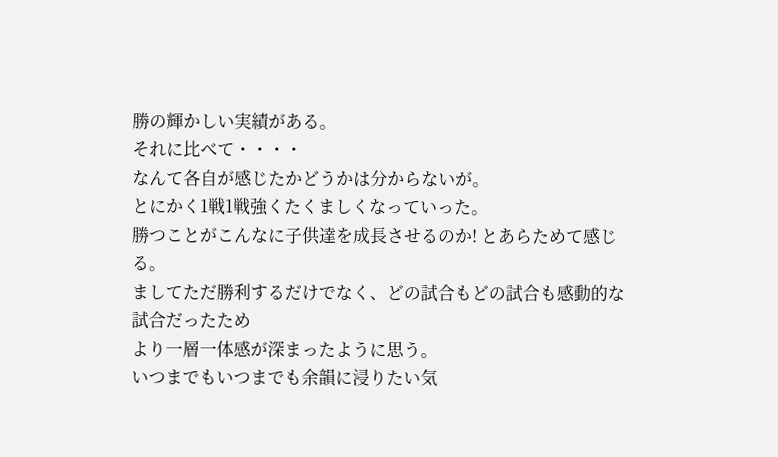勝の輝かしい実績がある。
それに比べて・・・・
なんて各自が感じたかどうかは分からないが。
とにかく1戦1戦強くたくましくなっていった。
勝つことがこんなに子供達を成長させるのか! とあらためて感じる。
ましてただ勝利するだけでなく、どの試合もどの試合も感動的な試合だったため
より一層一体感が深まったように思う。
いつまでもいつまでも余韻に浸りたい気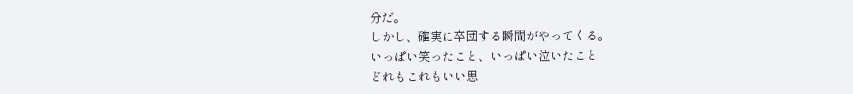分だ。
しかし、確実に卒団する瞬間がやってくる。
いっぱい笑ったこと、いっぱい泣いたこと
どれもこれもいい思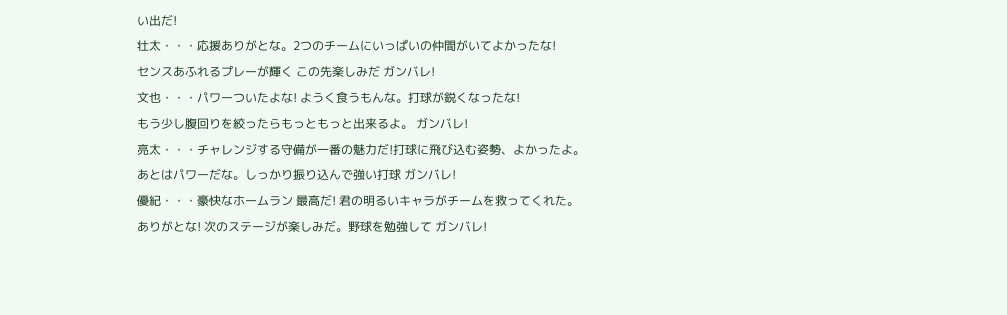い出だ!
壮太・・・応援ありがとな。2つのチームにいっぱいの仲間がいてよかったな!
センスあふれるプレーが輝く この先楽しみだ ガンバレ!
文也・・・パワーついたよな! ようく食うもんな。打球が鋭くなったな!
もう少し腹回りを絞ったらもっともっと出来るよ。 ガンバレ!
亮太・・・チャレンジする守備が一番の魅力だ!打球に飛び込む姿勢、よかったよ。
あとはパワーだな。しっかり振り込んで強い打球 ガンバレ!
優紀・・・豪快なホームラン 最高だ! 君の明るいキャラがチームを救ってくれた。
ありがとな! 次のステージが楽しみだ。野球を勉強して ガンバレ!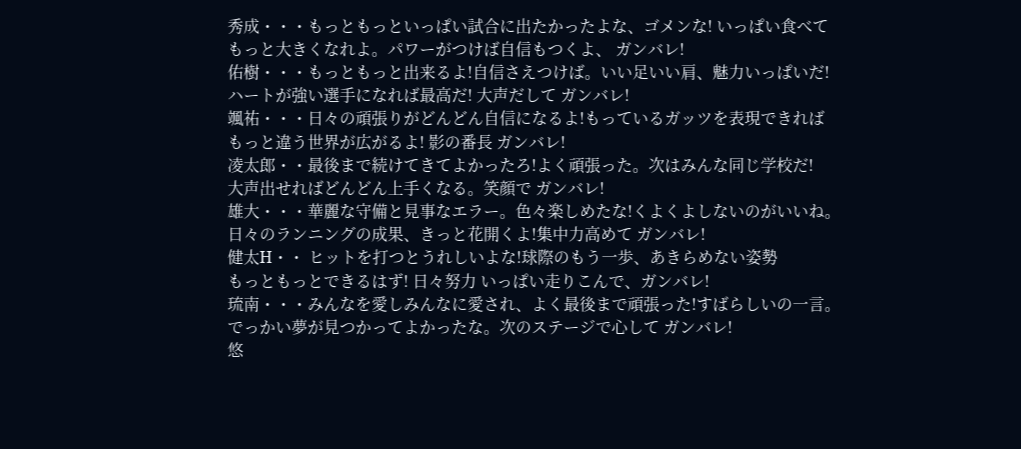秀成・・・もっともっといっぱい試合に出たかったよな、ゴメンな! いっぱい食べて
もっと大きくなれよ。パワーがつけば自信もつくよ、 ガンバレ!
佑樹・・・もっともっと出来るよ!自信さえつけば。いい足いい肩、魅力いっぱいだ!
ハートが強い選手になれば最高だ! 大声だして ガンバレ!
颯祐・・・日々の頑張りがどんどん自信になるよ!もっているガッツを表現できれば
もっと違う世界が広がるよ! 影の番長 ガンバレ!
凌太郎・・最後まで続けてきてよかったろ!よく頑張った。次はみんな同じ学校だ!
大声出せればどんどん上手くなる。笑顔で ガンバレ!
雄大・・・華麗な守備と見事なエラー。色々楽しめたな!くよくよしないのがいいね。
日々のランニングの成果、きっと花開くよ!集中力高めて ガンバレ!
健太H・・ ヒットを打つとうれしいよな!球際のもう一歩、あきらめない姿勢
もっともっとできるはず! 日々努力 いっぱい走りこんで、ガンバレ!
琉南・・・みんなを愛しみんなに愛され、よく最後まで頑張った!すばらしいの一言。
でっかい夢が見つかってよかったな。次のステージで心して ガンバレ!
悠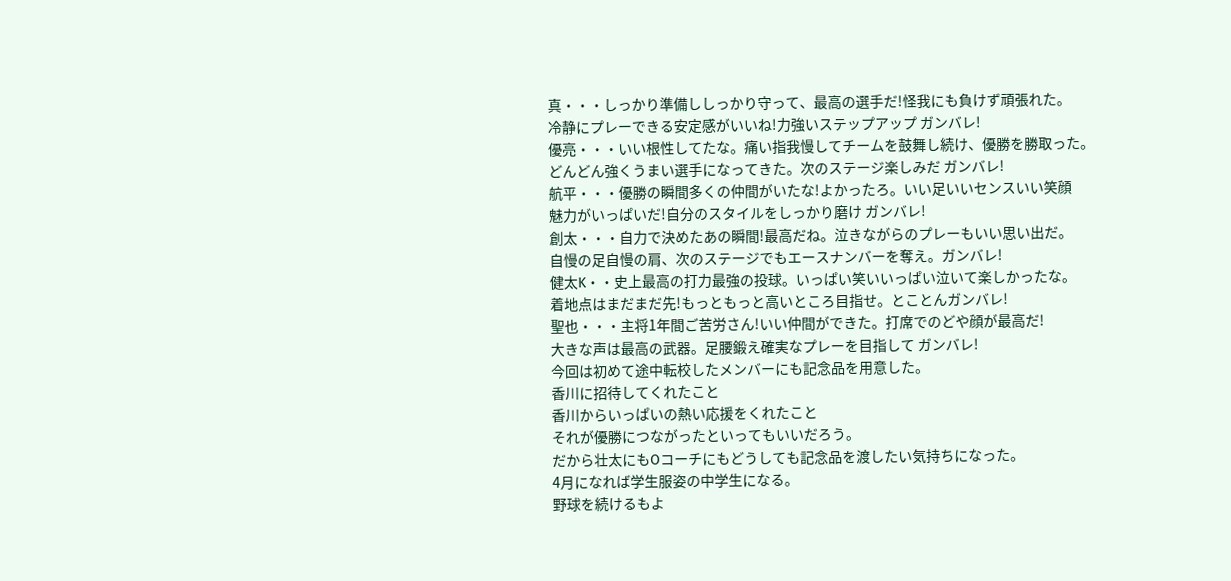真・・・しっかり準備ししっかり守って、最高の選手だ!怪我にも負けず頑張れた。
冷静にプレーできる安定感がいいね!力強いステップアップ ガンバレ!
優亮・・・いい根性してたな。痛い指我慢してチームを鼓舞し続け、優勝を勝取った。
どんどん強くうまい選手になってきた。次のステージ楽しみだ ガンバレ!
航平・・・優勝の瞬間多くの仲間がいたな!よかったろ。いい足いいセンスいい笑顔
魅力がいっぱいだ!自分のスタイルをしっかり磨け ガンバレ!
創太・・・自力で決めたあの瞬間!最高だね。泣きながらのプレーもいい思い出だ。
自慢の足自慢の肩、次のステージでもエースナンバーを奪え。ガンバレ!
健太K・・史上最高の打力最強の投球。いっぱい笑いいっぱい泣いて楽しかったな。
着地点はまだまだ先!もっともっと高いところ目指せ。とことんガンバレ!
聖也・・・主将1年間ご苦労さん!いい仲間ができた。打席でのどや顔が最高だ!
大きな声は最高の武器。足腰鍛え確実なプレーを目指して ガンバレ!
今回は初めて途中転校したメンバーにも記念品を用意した。
香川に招待してくれたこと
香川からいっぱいの熱い応援をくれたこと
それが優勝につながったといってもいいだろう。
だから壮太にもOコーチにもどうしても記念品を渡したい気持ちになった。
4月になれば学生服姿の中学生になる。
野球を続けるもよ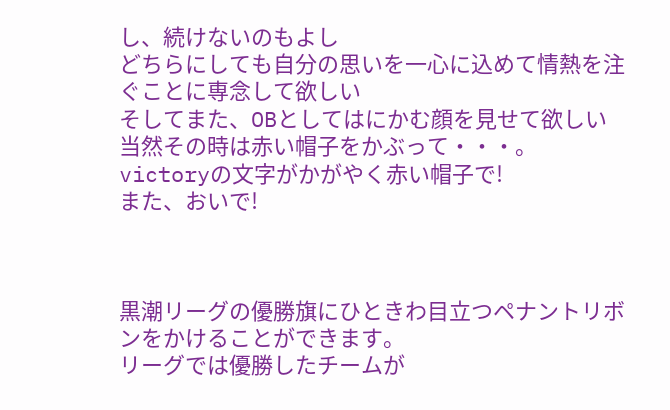し、続けないのもよし
どちらにしても自分の思いを一心に込めて情熱を注ぐことに専念して欲しい
そしてまた、OBとしてはにかむ顔を見せて欲しい
当然その時は赤い帽子をかぶって・・・。
victoryの文字がかがやく赤い帽子で!
また、おいで!



黒潮リーグの優勝旗にひときわ目立つペナントリボンをかけることができます。
リーグでは優勝したチームが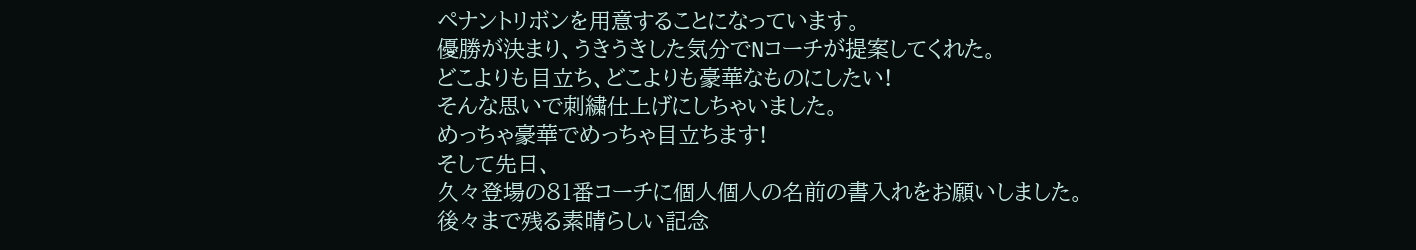ペナントリボンを用意することになっています。
優勝が決まり、うきうきした気分でNコーチが提案してくれた。
どこよりも目立ち、どこよりも豪華なものにしたい!
そんな思いで刺繍仕上げにしちゃいました。
めっちゃ豪華でめっちゃ目立ちます!
そして先日、
久々登場の81番コーチに個人個人の名前の書入れをお願いしました。
後々まで残る素晴らしい記念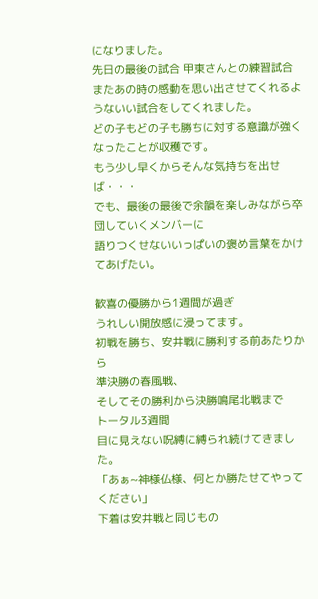になりました。
先日の最後の試合 甲東さんとの練習試合
またあの時の感動を思い出させてくれるようないい試合をしてくれました。
どの子もどの子も勝ちに対する意識が強くなったことが収穫です。
もう少し早くからそんな気持ちを出せば・・・
でも、最後の最後で余韻を楽しみながら卒団していくメンバーに
語りつくせないいっぱいの褒め言葉をかけてあげたい。

歓喜の優勝から1週間が過ぎ
うれしい開放感に浸ってます。
初戦を勝ち、安井戦に勝利する前あたりから
準決勝の春風戦、
そしてその勝利から決勝鳴尾北戦まで
トータル3週間
目に見えない呪縛に縛られ続けてきました。
「あぁ~神様仏様、何とか勝たせてやってください」
下着は安井戦と同じもの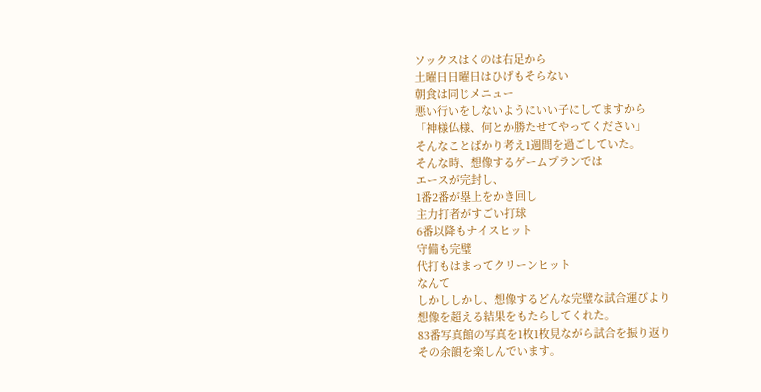ソックスはくのは右足から
土曜日日曜日はひげもそらない
朝食は同じメニュー
悪い行いをしないようにいい子にしてますから
「神様仏様、何とか勝たせてやってください」
そんなことばかり考え1週間を過ごしていた。
そんな時、想像するゲームプランでは
エースが完封し、
1番2番が塁上をかき回し
主力打者がすごい打球
6番以降もナイスヒット
守備も完璧
代打もはまってクリーンヒット
なんて
しかししかし、想像するどんな完璧な試合運びより
想像を超える結果をもたらしてくれた。
83番写真館の写真を1枚1枚見ながら試合を振り返り
その余韻を楽しんでいます。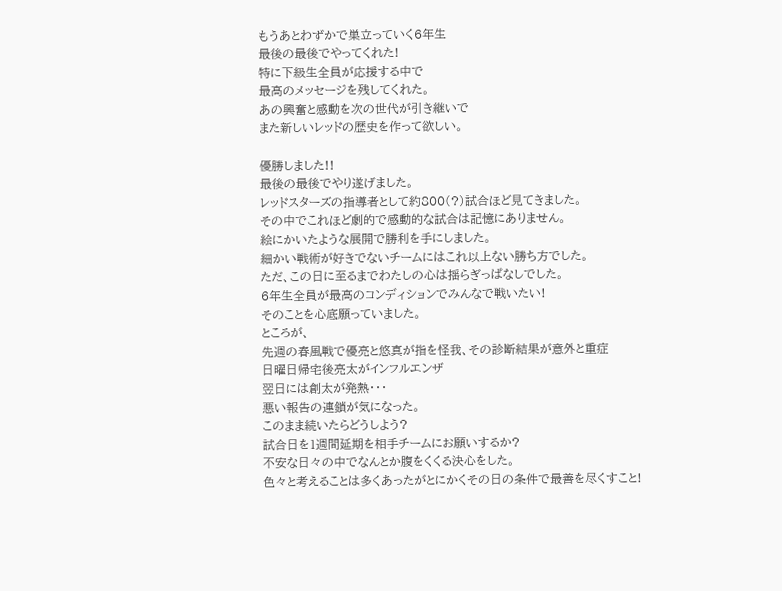もうあとわずかで巣立っていく6年生
最後の最後でやってくれた!
特に下級生全員が応援する中で
最高のメッセージを残してくれた。
あの興奮と感動を次の世代が引き継いで
また新しいレッドの歴史を作って欲しい。

優勝しました!!
最後の最後でやり遂げました。
レッドスターズの指導者として約800(?)試合ほど見てきました。
その中でこれほど劇的で感動的な試合は記憶にありません。
絵にかいたような展開で勝利を手にしました。
細かい戦術が好きでないチームにはこれ以上ない勝ち方でした。
ただ、この日に至るまでわたしの心は揺らぎっぱなしでした。
6年生全員が最高のコンディションでみんなで戦いたい!
そのことを心底願っていました。
ところが、
先週の春風戦で優亮と悠真が指を怪我、その診断結果が意外と重症
日曜日帰宅後亮太がインフルエンザ
翌日には創太が発熱・・・
悪い報告の連鎖が気になった。
このまま続いたらどうしよう?
試合日を1週間延期を相手チームにお願いするか?
不安な日々の中でなんとか腹をくくる決心をした。
色々と考えることは多くあったがとにかくその日の条件で最善を尽くすこと!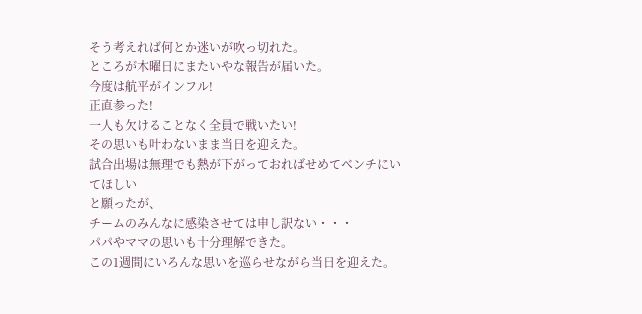そう考えれば何とか迷いが吹っ切れた。
ところが木曜日にまたいやな報告が届いた。
今度は航平がインフル!
正直参った!
一人も欠けることなく全員で戦いたい!
その思いも叶わないまま当日を迎えた。
試合出場は無理でも熱が下がっておればせめてベンチにいてほしい
と願ったが、
チームのみんなに感染させては申し訳ない・・・
パパやママの思いも十分理解できた。
この1週間にいろんな思いを巡らせながら当日を迎えた。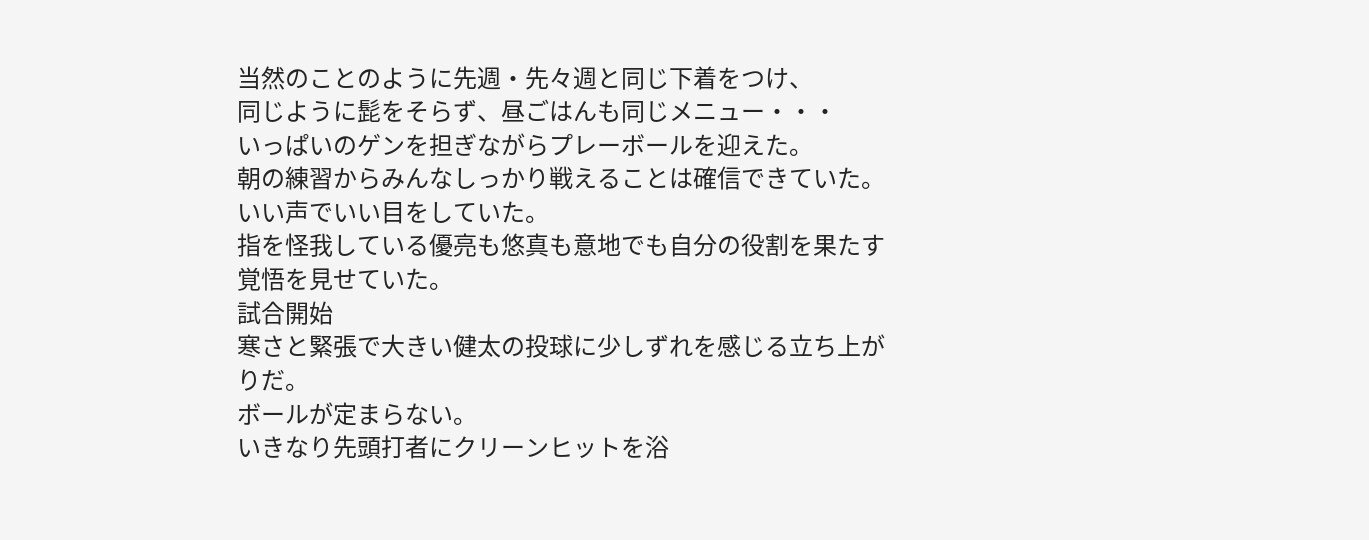当然のことのように先週・先々週と同じ下着をつけ、
同じように髭をそらず、昼ごはんも同じメニュー・・・
いっぱいのゲンを担ぎながらプレーボールを迎えた。
朝の練習からみんなしっかり戦えることは確信できていた。
いい声でいい目をしていた。
指を怪我している優亮も悠真も意地でも自分の役割を果たす覚悟を見せていた。
試合開始
寒さと緊張で大きい健太の投球に少しずれを感じる立ち上がりだ。
ボールが定まらない。
いきなり先頭打者にクリーンヒットを浴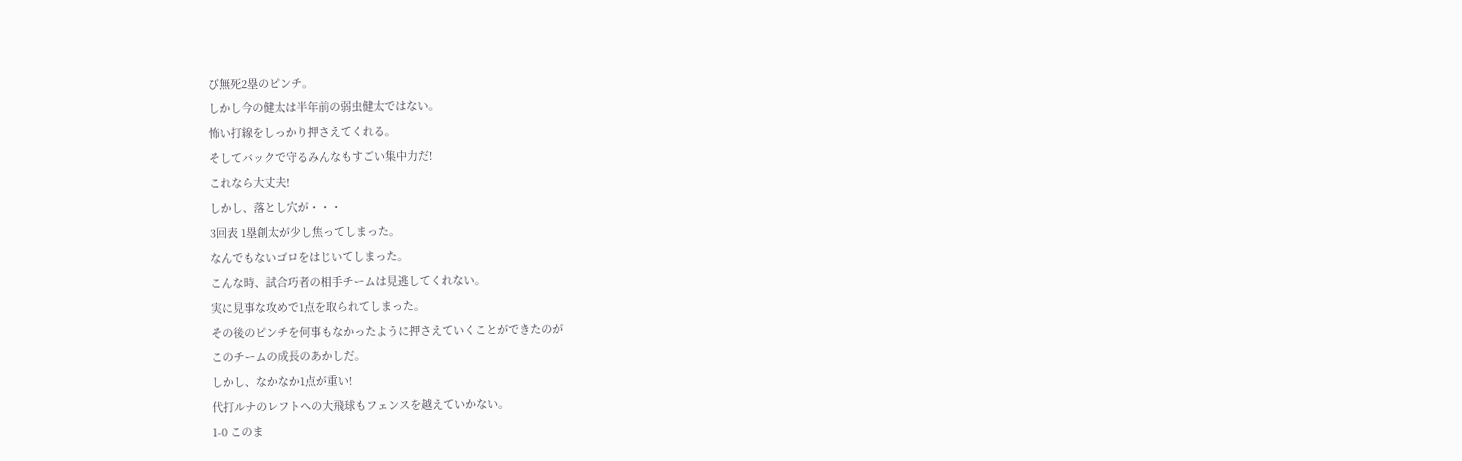び無死2塁のピンチ。
しかし今の健太は半年前の弱虫健太ではない。
怖い打線をしっかり押さえてくれる。
そしてバックで守るみんなもすごい集中力だ!
これなら大丈夫!
しかし、落とし穴が・・・
3回表 1塁創太が少し焦ってしまった。
なんでもないゴロをはじいてしまった。
こんな時、試合巧者の相手チームは見逃してくれない。
実に見事な攻めで1点を取られてしまった。
その後のピンチを何事もなかったように押さえていくことができたのが
このチームの成長のあかしだ。
しかし、なかなか1点が重い!
代打ルナのレフトへの大飛球もフェンスを越えていかない。
1-0 このま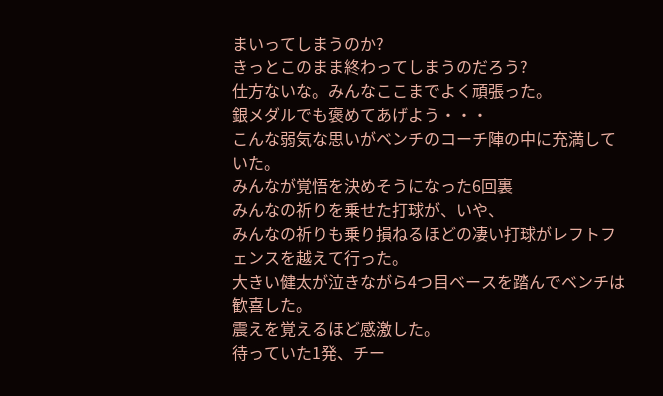まいってしまうのか?
きっとこのまま終わってしまうのだろう?
仕方ないな。みんなここまでよく頑張った。
銀メダルでも褒めてあげよう・・・
こんな弱気な思いがベンチのコーチ陣の中に充満していた。
みんなが覚悟を決めそうになった6回裏
みんなの祈りを乗せた打球が、いや、
みんなの祈りも乗り損ねるほどの凄い打球がレフトフェンスを越えて行った。
大きい健太が泣きながら4つ目ベースを踏んでベンチは歓喜した。
震えを覚えるほど感激した。
待っていた1発、チー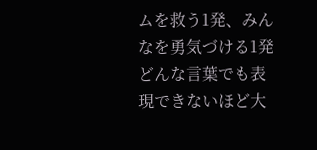ムを救う1発、みんなを勇気づける1発
どんな言葉でも表現できないほど大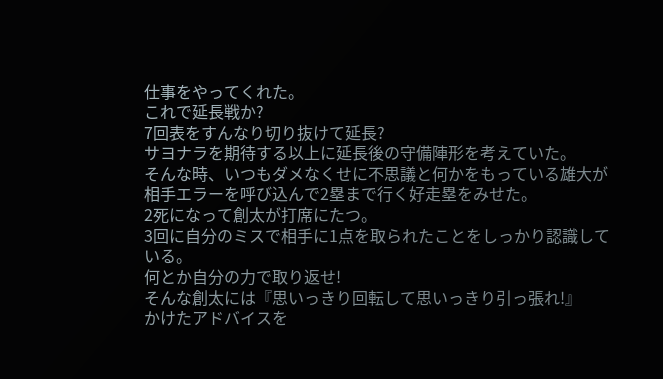仕事をやってくれた。
これで延長戦か?
7回表をすんなり切り抜けて延長?
サヨナラを期待する以上に延長後の守備陣形を考えていた。
そんな時、いつもダメなくせに不思議と何かをもっている雄大が
相手エラーを呼び込んで2塁まで行く好走塁をみせた。
2死になって創太が打席にたつ。
3回に自分のミスで相手に1点を取られたことをしっかり認識している。
何とか自分の力で取り返せ!
そんな創太には『思いっきり回転して思いっきり引っ張れ!』
かけたアドバイスを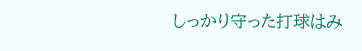しっかり守った打球はみ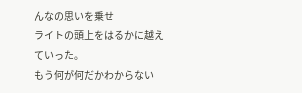んなの思いを乗せ
ライトの頭上をはるかに越えていった。
もう何が何だかわからない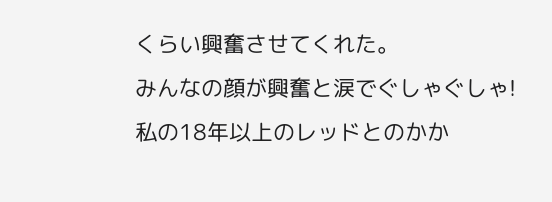くらい興奮させてくれた。
みんなの顔が興奮と涙でぐしゃぐしゃ!
私の18年以上のレッドとのかか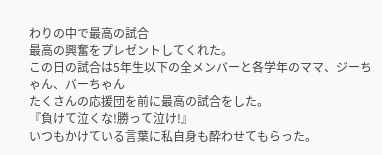わりの中で最高の試合
最高の興奮をプレゼントしてくれた。
この日の試合は5年生以下の全メンバーと各学年のママ、ジーちゃん、バーちゃん
たくさんの応援団を前に最高の試合をした。
『負けて泣くな!勝って泣け!』
いつもかけている言葉に私自身も酔わせてもらった。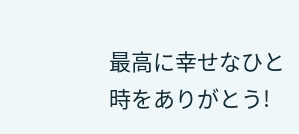最高に幸せなひと時をありがとう!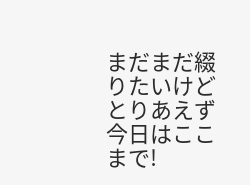まだまだ綴りたいけどとりあえず今日はここまで!